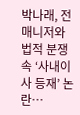박나래, 전 매니저와 법적 분쟁 속 ‘사내이사 등재’ 논란…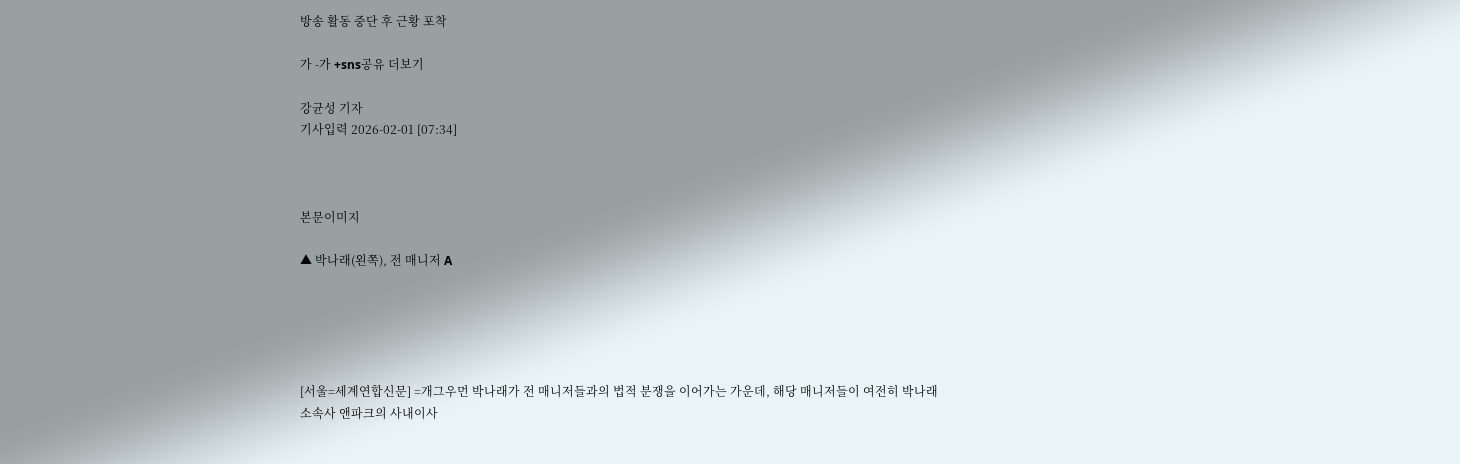방송 활동 중단 후 근황 포착

가 -가 +sns공유 더보기

강균성 기자
기사입력 2026-02-01 [07:34]



본문이미지

▲ 박나래(왼쪽), 전 매니저 A





[서울=세계연합신문] =개그우먼 박나래가 전 매니저들과의 법적 분쟁을 이어가는 가운데, 해당 매니저들이 여전히 박나래 소속사 앤파크의 사내이사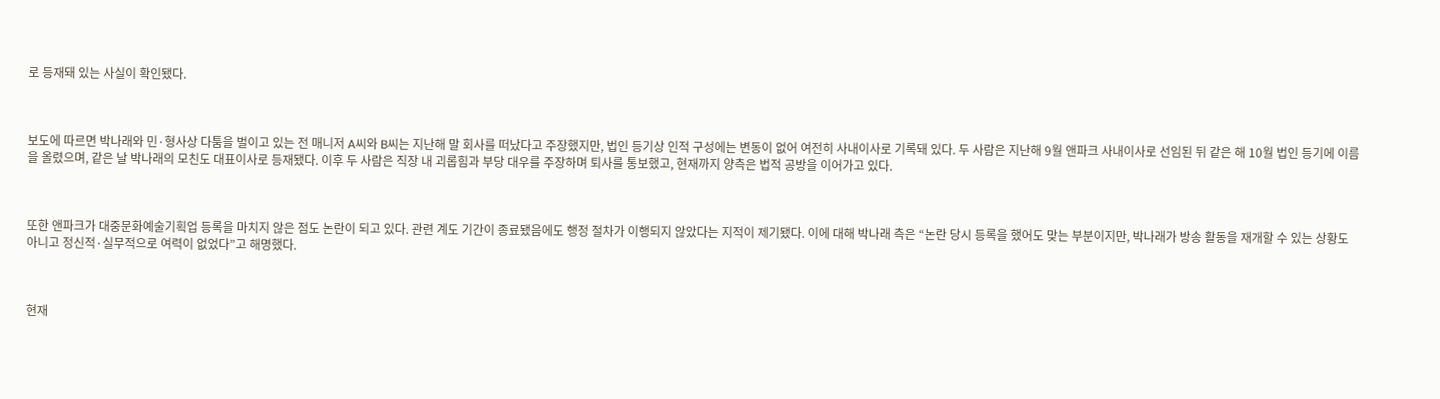로 등재돼 있는 사실이 확인됐다.



보도에 따르면 박나래와 민·형사상 다툼을 벌이고 있는 전 매니저 A씨와 B씨는 지난해 말 회사를 떠났다고 주장했지만, 법인 등기상 인적 구성에는 변동이 없어 여전히 사내이사로 기록돼 있다. 두 사람은 지난해 9월 앤파크 사내이사로 선임된 뒤 같은 해 10월 법인 등기에 이름을 올렸으며, 같은 날 박나래의 모친도 대표이사로 등재됐다. 이후 두 사람은 직장 내 괴롭힘과 부당 대우를 주장하며 퇴사를 통보했고, 현재까지 양측은 법적 공방을 이어가고 있다.



또한 앤파크가 대중문화예술기획업 등록을 마치지 않은 점도 논란이 되고 있다. 관련 계도 기간이 종료됐음에도 행정 절차가 이행되지 않았다는 지적이 제기됐다. 이에 대해 박나래 측은 “논란 당시 등록을 했어도 맞는 부분이지만, 박나래가 방송 활동을 재개할 수 있는 상황도 아니고 정신적·실무적으로 여력이 없었다”고 해명했다.



현재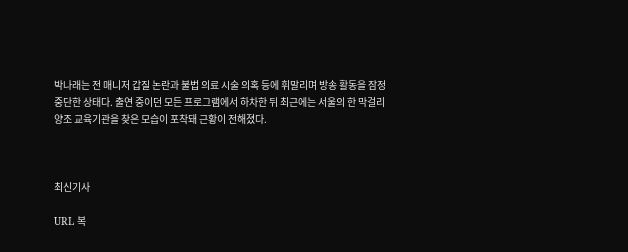박나래는 전 매니저 갑질 논란과 불법 의료 시술 의혹 등에 휘말리며 방송 활동을 잠정 중단한 상태다. 출연 중이던 모든 프로그램에서 하차한 뒤 최근에는 서울의 한 막걸리 양조 교육기관을 찾은 모습이 포착돼 근황이 전해졌다.



최신기사

URL 복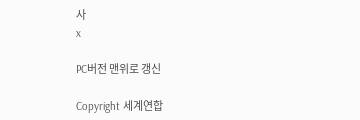사
x

PC버전 맨위로 갱신

Copyright 세계연합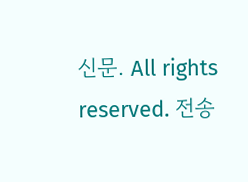신문. All rights reserved. 전송